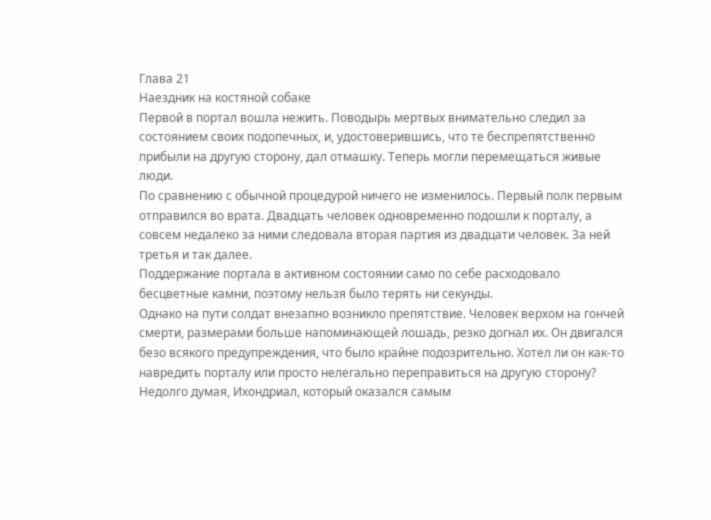Глава 21
Наездник на костяной собаке
Первой в портал вошла нежить. Поводырь мертвых внимательно следил за состоянием своих подопечных, и, удостоверившись, что те беспрепятственно прибыли на другую сторону, дал отмашку. Теперь могли перемещаться живые люди.
По сравнению с обычной процедурой ничего не изменилось. Первый полк первым отправился во врата. Двадцать человек одновременно подошли к порталу, а совсем недалеко за ними следовала вторая партия из двадцати человек. За ней третья и так далее.
Поддержание портала в активном состоянии само по себе расходовало бесцветные камни, поэтому нельзя было терять ни секунды.
Однако на пути солдат внезапно возникло препятствие. Человек верхом на гончей смерти, размерами больше напоминающей лошадь, резко догнал их. Он двигался безо всякого предупреждения, что было крайне подозрительно. Хотел ли он как-то навредить порталу или просто нелегально переправиться на другую сторону?
Недолго думая, Ихондриал, который оказался самым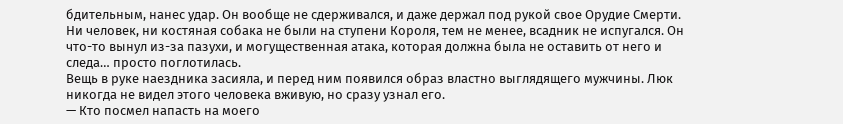бдительным, нанес удар. Он вообще не сдерживался, и даже держал под рукой свое Орудие Смерти.
Ни человек, ни костяная собака не были на ступени Короля, тем не менее, всадник не испугался. Он что-то вынул из-за пазухи, и могущественная атака, которая должна была не оставить от него и следа… просто поглотилась.
Вещь в руке наездника засияла, и перед ним появился образ властно выглядящего мужчины. Люк никогда не видел этого человека вживую, но сразу узнал его.
— Кто посмел напасть на моего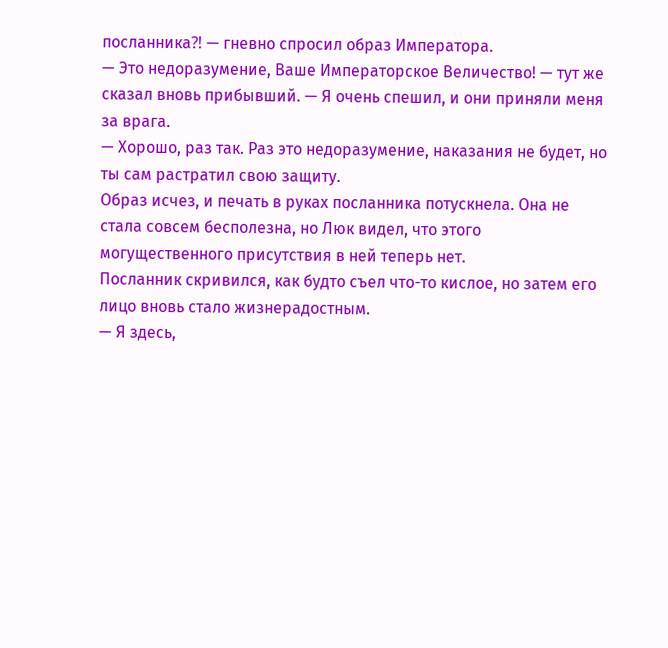посланника⁈ — гневно спросил образ Императора.
— Это недоразумение, Ваше Императорское Величество! — тут же сказал вновь прибывший. — Я очень спешил, и они приняли меня за врага.
— Хорошо, раз так. Раз это недоразумение, наказания не будет, но ты сам растратил свою защиту.
Образ исчез, и печать в руках посланника потускнела. Она не стала совсем бесполезна, но Люк видел, что этого могущественного присутствия в ней теперь нет.
Посланник скривился, как будто съел что-то кислое, но затем его лицо вновь стало жизнерадостным.
— Я здесь,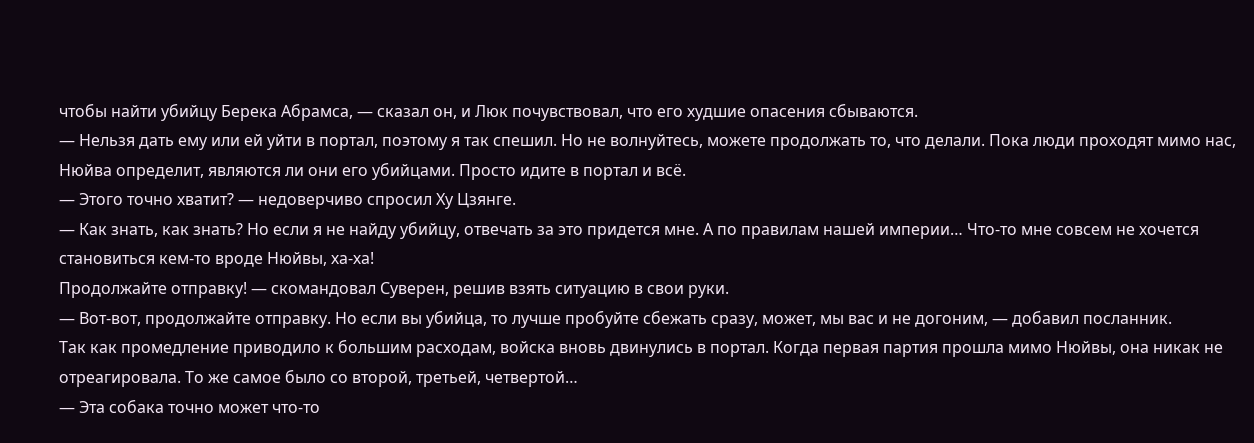чтобы найти убийцу Берека Абрамса, — сказал он, и Люк почувствовал, что его худшие опасения сбываются.
— Нельзя дать ему или ей уйти в портал, поэтому я так спешил. Но не волнуйтесь, можете продолжать то, что делали. Пока люди проходят мимо нас, Нюйва определит, являются ли они его убийцами. Просто идите в портал и всё.
— Этого точно хватит? — недоверчиво спросил Ху Цзянге.
— Как знать, как знать? Но если я не найду убийцу, отвечать за это придется мне. А по правилам нашей империи… Что-то мне совсем не хочется становиться кем-то вроде Нюйвы, ха-ха!
Продолжайте отправку! — скомандовал Суверен, решив взять ситуацию в свои руки.
— Вот-вот, продолжайте отправку. Но если вы убийца, то лучше пробуйте сбежать сразу, может, мы вас и не догоним, — добавил посланник.
Так как промедление приводило к большим расходам, войска вновь двинулись в портал. Когда первая партия прошла мимо Нюйвы, она никак не отреагировала. То же самое было со второй, третьей, четвертой…
— Эта собака точно может что-то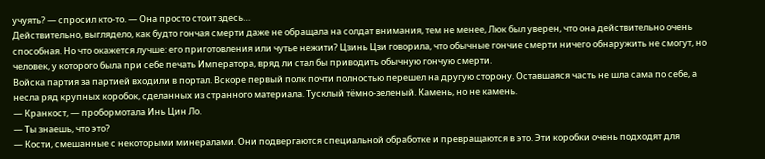учуять? — спросил кто-то. — Она просто стоит здесь…
Действительно, выглядело, как будто гончая смерти даже не обращала на солдат внимания, тем не менее, Люк был уверен, что она действительно очень способная. Но что окажется лучше: его приготовления или чутье нежити? Цзинь Цзи говорила, что обычные гончие смерти ничего обнаружить не смогут, но человек, у которого была при себе печать Императора, вряд ли стал бы приводить обычную гончую смерти.
Войска партия за партией входили в портал. Вскоре первый полк почти полностью перешел на другую сторону. Оставшаяся часть не шла сама по себе, а несла ряд крупных коробок, сделанных из странного материала. Тусклый тёмно-зеленый. Камень, но не камень.
— Кранкост, — пробормотала Инь Цин Ло.
— Ты знаешь, что это?
— Кости, смешанные с некоторыми минералами. Они подвергаются специальной обработке и превращаются в это. Эти коробки очень подходят для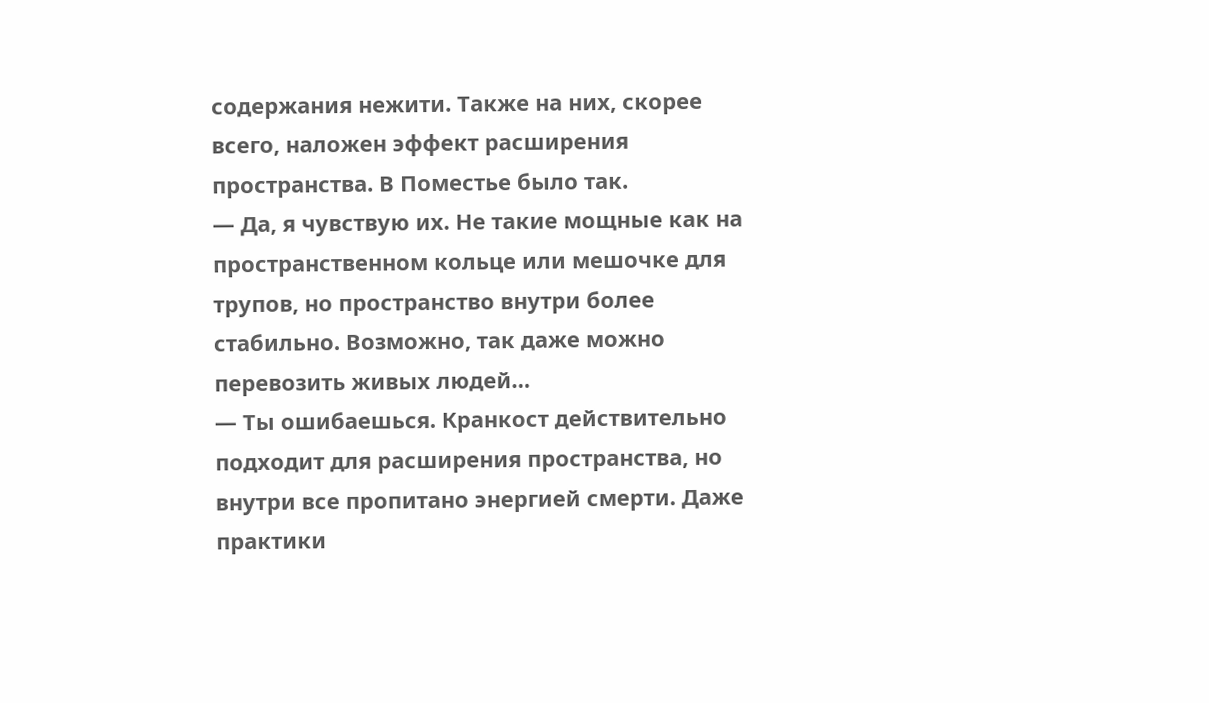содержания нежити. Также на них, скорее всего, наложен эффект расширения пространства. В Поместье было так.
— Да, я чувствую их. Не такие мощные как на пространственном кольце или мешочке для трупов, но пространство внутри более стабильно. Возможно, так даже можно перевозить живых людей…
— Ты ошибаешься. Кранкост действительно подходит для расширения пространства, но внутри все пропитано энергией смерти. Даже практики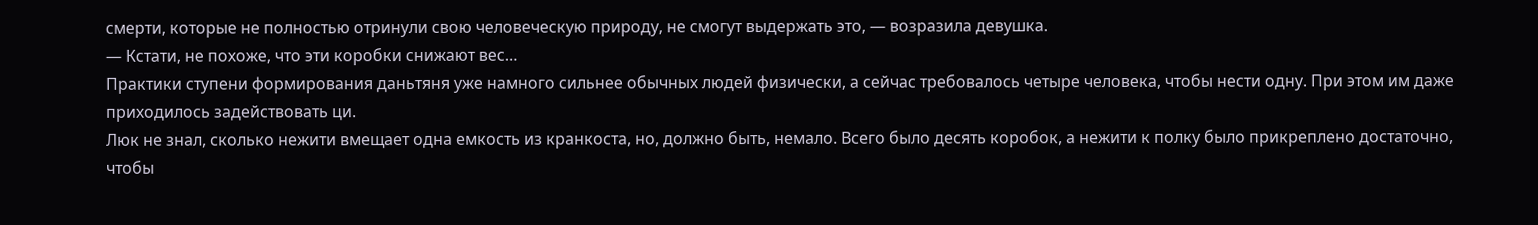смерти, которые не полностью отринули свою человеческую природу, не смогут выдержать это, — возразила девушка.
— Кстати, не похоже, что эти коробки снижают вес…
Практики ступени формирования даньтяня уже намного сильнее обычных людей физически, а сейчас требовалось четыре человека, чтобы нести одну. При этом им даже приходилось задействовать ци.
Люк не знал, сколько нежити вмещает одна емкость из кранкоста, но, должно быть, немало. Всего было десять коробок, а нежити к полку было прикреплено достаточно, чтобы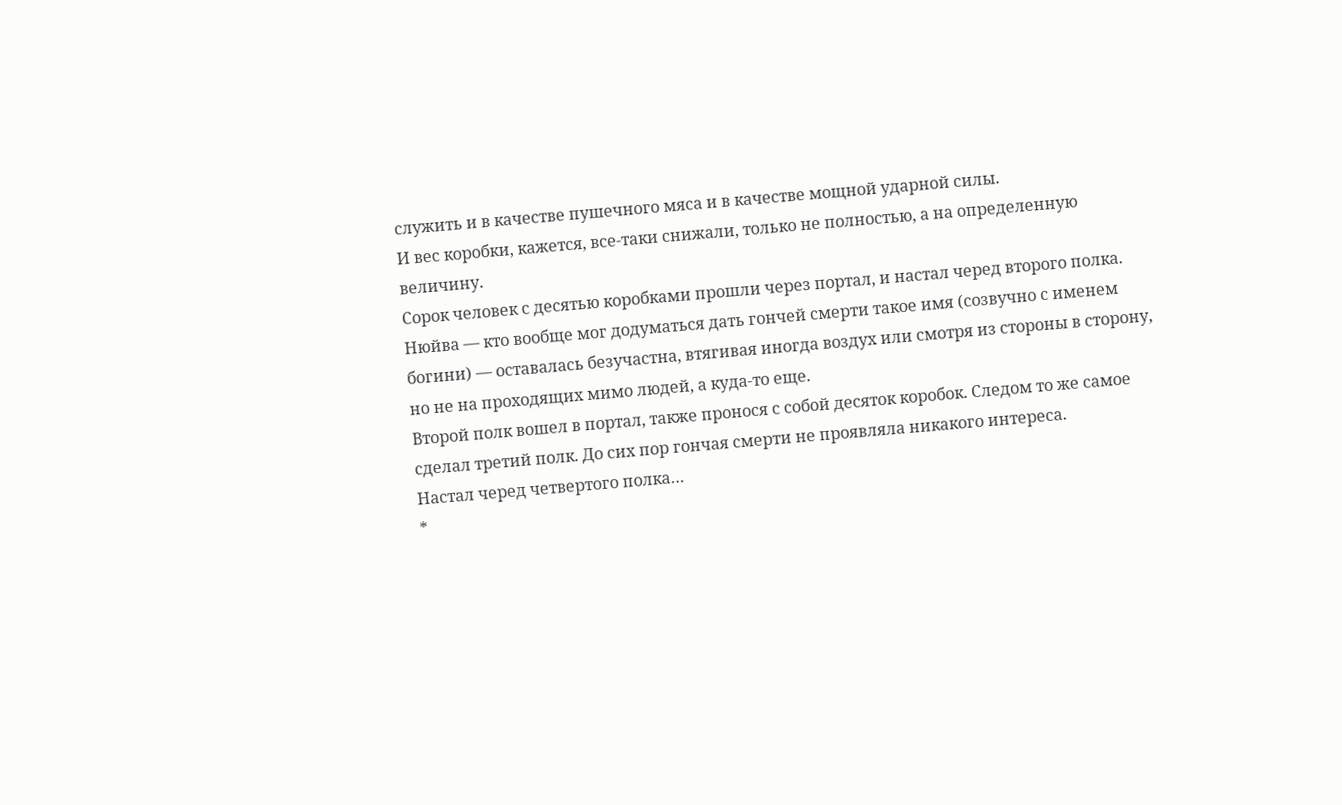служить и в качестве пушечного мяса и в качестве мощной ударной силы.
И вес коробки, кажется, все-таки снижали, только не полностью, а на определенную величину.
Сорок человек с десятью коробками прошли через портал, и настал черед второго полка. Нюйва — кто вообще мог додуматься дать гончей смерти такое имя (созвучно с именем богини) — оставалась безучастна, втягивая иногда воздух или смотря из стороны в сторону, но не на проходящих мимо людей, а куда-то еще.
Второй полк вошел в портал, также пронося с собой десяток коробок. Следом то же самое сделал третий полк. До сих пор гончая смерти не проявляла никакого интереса.
Настал черед четвертого полка…
*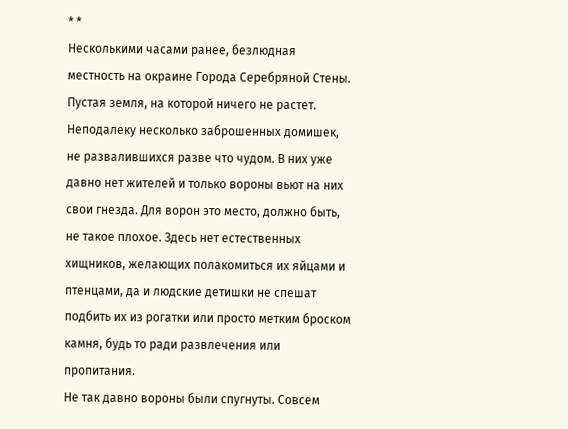* *
Несколькими часами ранее, безлюдная местность на окраине Города Серебряной Стены.
Пустая земля, на которой ничего не растет. Неподалеку несколько заброшенных домишек, не развалившихся разве что чудом. В них уже давно нет жителей и только вороны вьют на них свои гнезда. Для ворон это место, должно быть, не такое плохое. Здесь нет естественных хищников, желающих полакомиться их яйцами и птенцами, да и людские детишки не спешат подбить их из рогатки или просто метким броском камня, будь то ради развлечения или пропитания.
Не так давно вороны были спугнуты. Совсем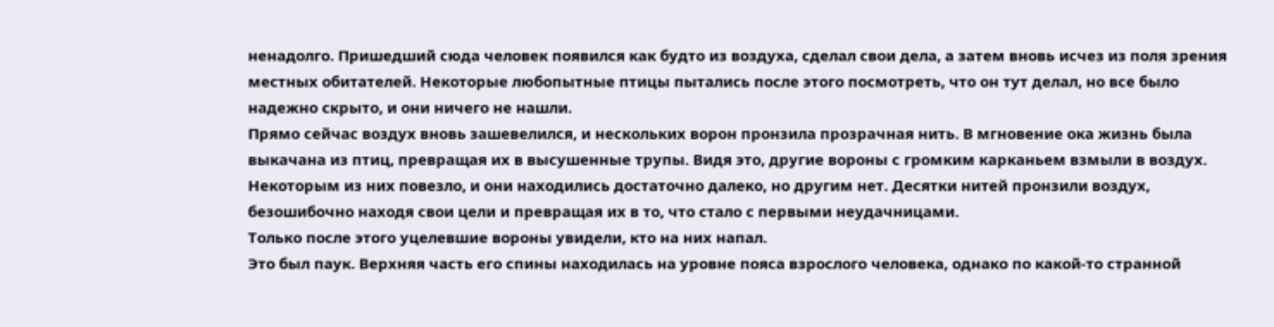ненадолго. Пришедший сюда человек появился как будто из воздуха, сделал свои дела, а затем вновь исчез из поля зрения местных обитателей. Некоторые любопытные птицы пытались после этого посмотреть, что он тут делал, но все было надежно скрыто, и они ничего не нашли.
Прямо сейчас воздух вновь зашевелился, и нескольких ворон пронзила прозрачная нить. В мгновение ока жизнь была выкачана из птиц, превращая их в высушенные трупы. Видя это, другие вороны с громким карканьем взмыли в воздух. Некоторым из них повезло, и они находились достаточно далеко, но другим нет. Десятки нитей пронзили воздух, безошибочно находя свои цели и превращая их в то, что стало с первыми неудачницами.
Только после этого уцелевшие вороны увидели, кто на них напал.
Это был паук. Верхняя часть его спины находилась на уровне пояса взрослого человека, однако по какой-то странной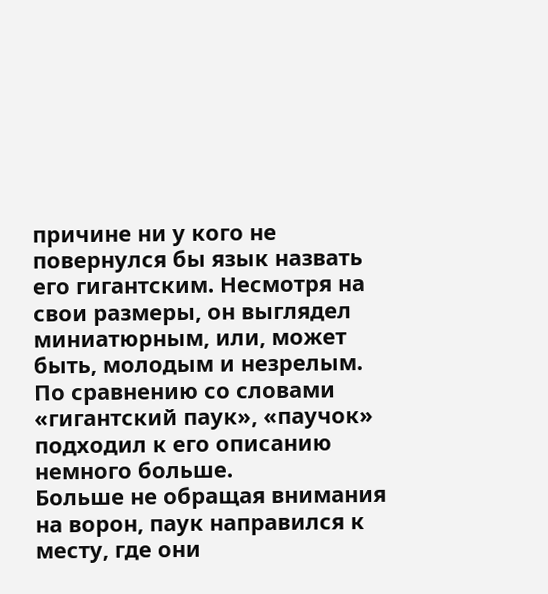причине ни у кого не повернулся бы язык назвать его гигантским. Несмотря на свои размеры, он выглядел миниатюрным, или, может быть, молодым и незрелым. По сравнению со словами «гигантский паук», «паучок» подходил к его описанию немного больше.
Больше не обращая внимания на ворон, паук направился к месту, где они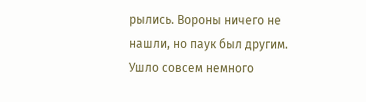рылись. Вороны ничего не нашли, но паук был другим. Ушло совсем немного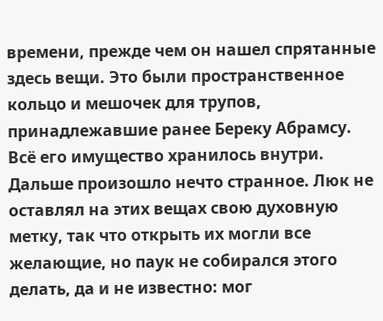времени, прежде чем он нашел спрятанные здесь вещи. Это были пространственное кольцо и мешочек для трупов, принадлежавшие ранее Береку Абрамсу. Всё его имущество хранилось внутри.
Дальше произошло нечто странное. Люк не оставлял на этих вещах свою духовную метку, так что открыть их могли все желающие, но паук не собирался этого делать, да и не известно: мог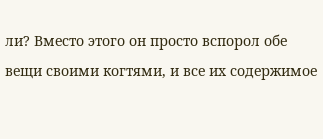ли? Вместо этого он просто вспорол обе вещи своими когтями, и все их содержимое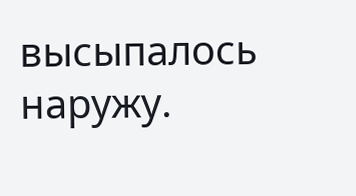высыпалось наружу.